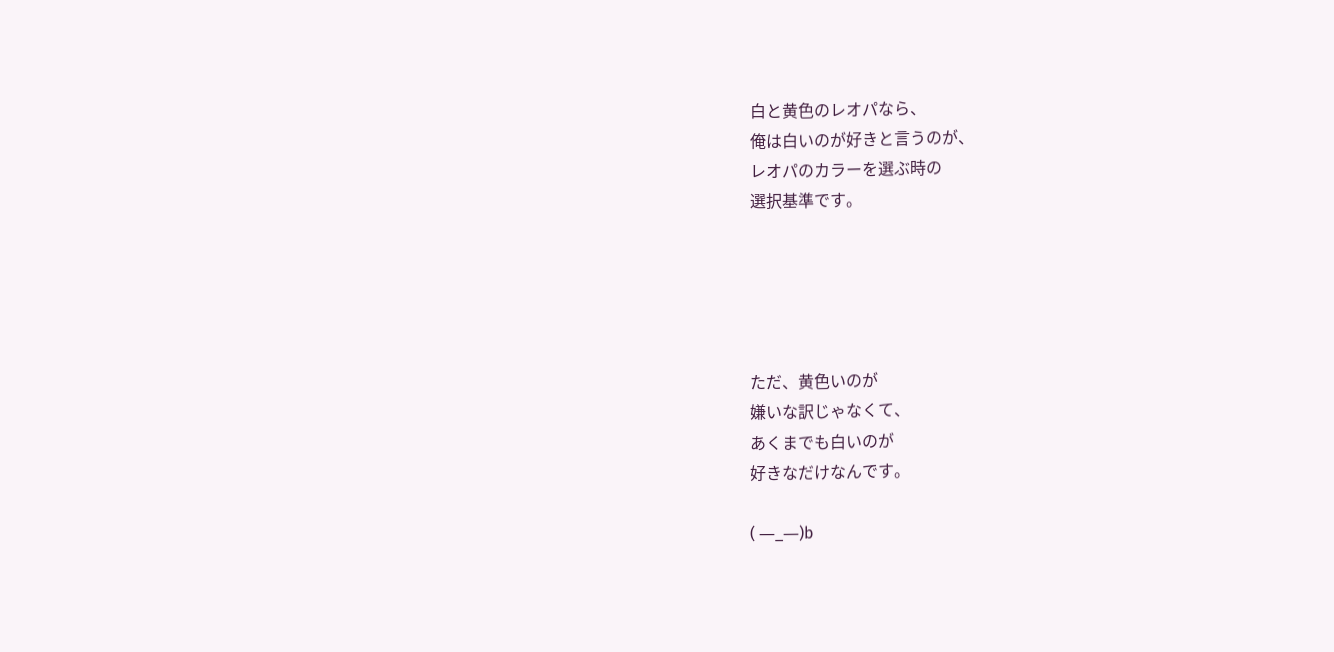白と黄色のレオパなら、
俺は白いのが好きと言うのが、
レオパのカラーを選ぶ時の
選択基準です。





ただ、黄色いのが
嫌いな訳じゃなくて、
あくまでも白いのが
好きなだけなんです。

( ―_―)b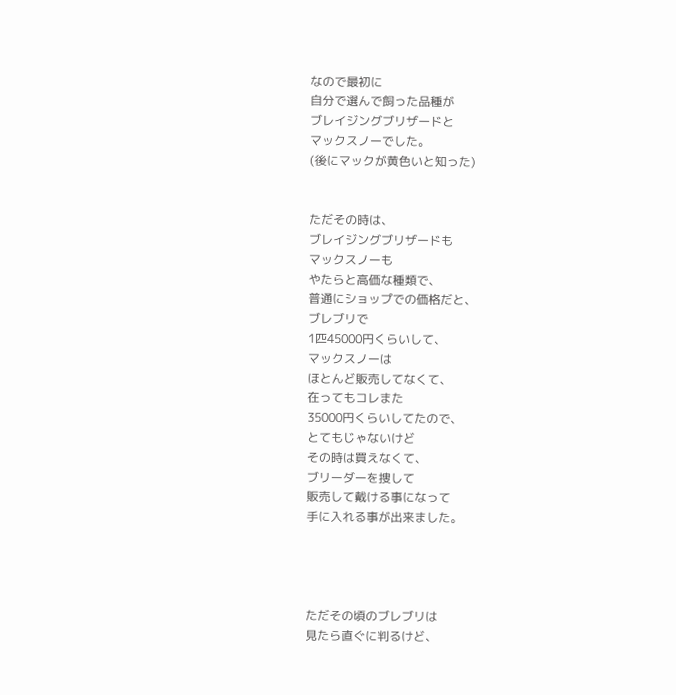なので最初に
自分で選んで飼った品種が
ブレイジングブリザードと
マックスノーでした。
(後にマックが黄色いと知った)


ただその時は、
ブレイジングブリザードも
マックスノーも
やたらと高価な種類で、
普通にショップでの価格だと、
ブレブリで
1匹45000円くらいして、
マックスノーは
ほとんど販売してなくて、
在ってもコレまた
35000円くらいしてたので、
とてもじゃないけど
その時は買えなくて、
ブリーダーを捜して
販売して戴ける事になって
手に入れる事が出来ました。




ただその頃のブレブリは
見たら直ぐに判るけど、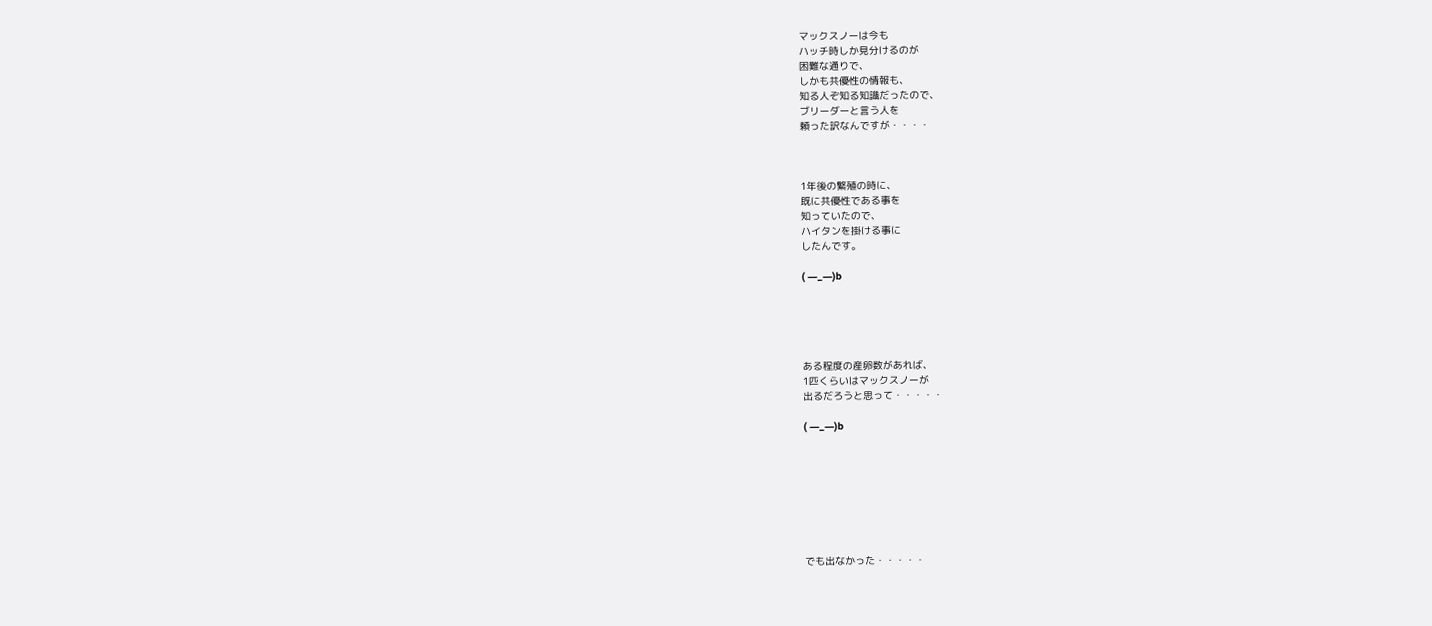マックスノーは今も
ハッチ時しか見分けるのが
困難な通りで、
しかも共優性の情報も、
知る人ぞ知る知識だったので、
ブリーダーと言う人を
頼った訳なんですが・・・・



1年後の繁殖の時に、
既に共優性である事を
知っていたので、
ハイタンを掛ける事に
したんです。

( ―_―)b





ある程度の産卵数があれば、
1匹くらいはマックスノーが
出るだろうと思って・・・・・

( ―_―)b








でも出なかった・・・・・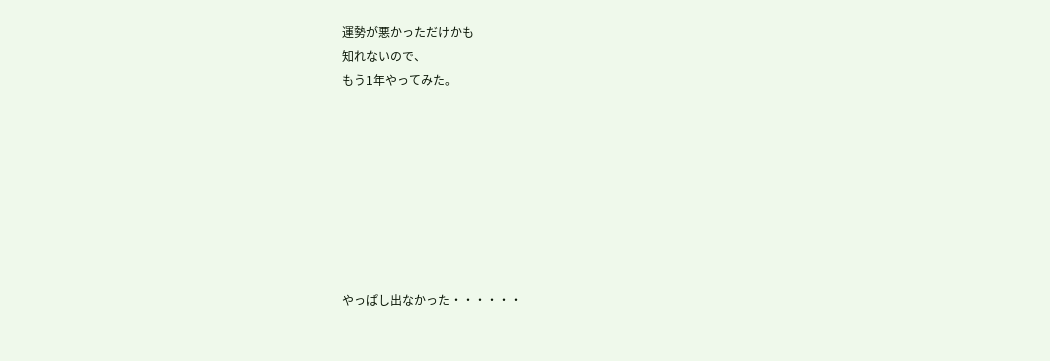運勢が悪かっただけかも
知れないので、
もう1年やってみた。








やっぱし出なかった・・・・・・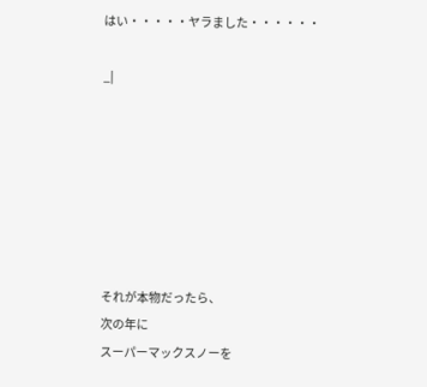はい・・・・・ヤラました・・・・・・

_|







それが本物だったら、
次の年に
スーパーマックスノーを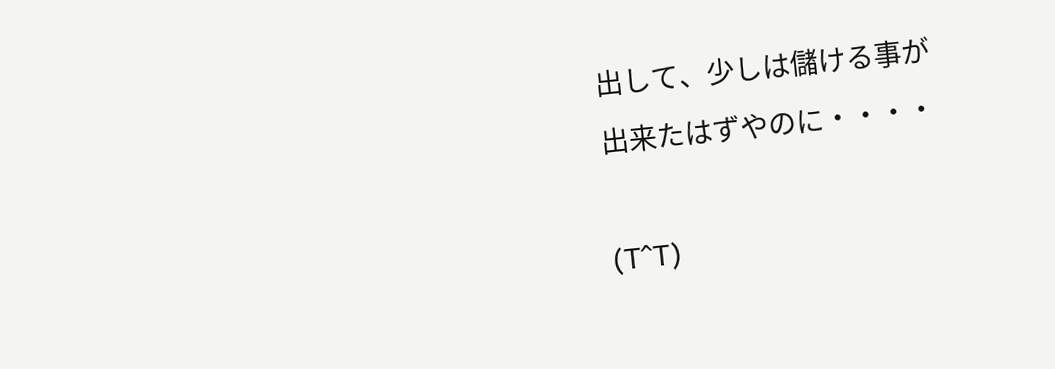出して、少しは儲ける事が
出来たはずやのに・・・・

(T^T)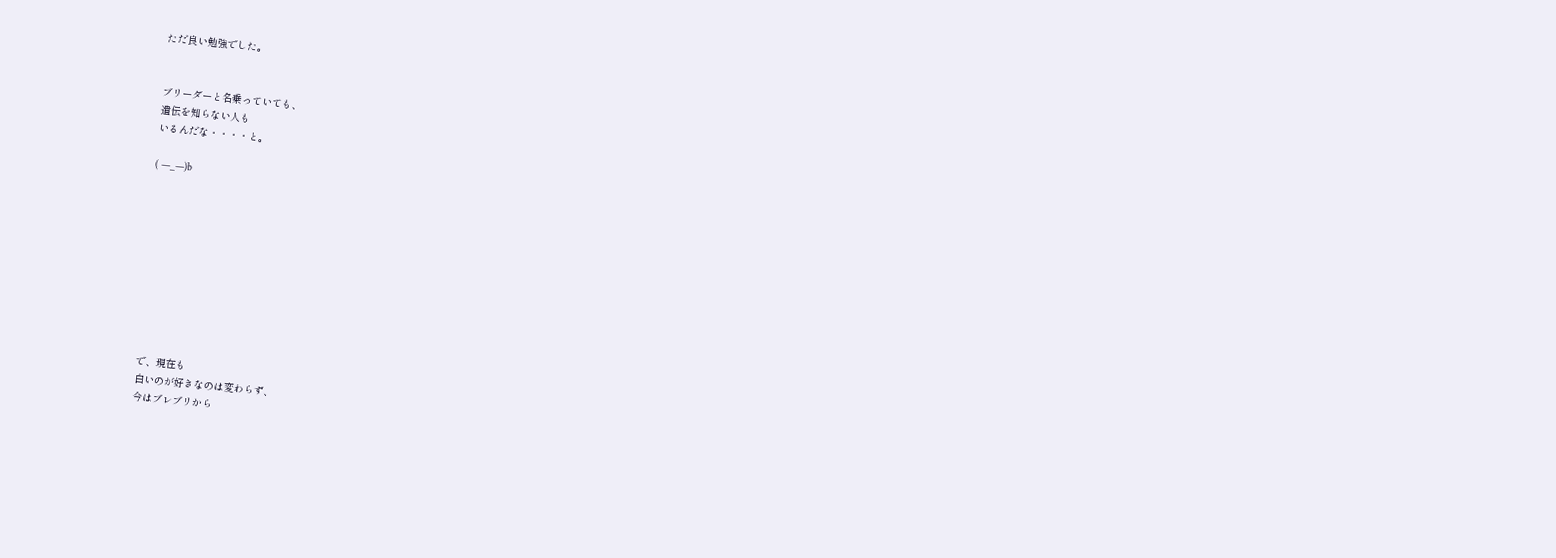ただ良い勉強でした。


ブリーダーと名乗っていても、
遺伝を知らない人も
いるんだな・・・・と。

( ―_―)b










で、現在も
白いのが好きなのは変わらず、
今はブレブリから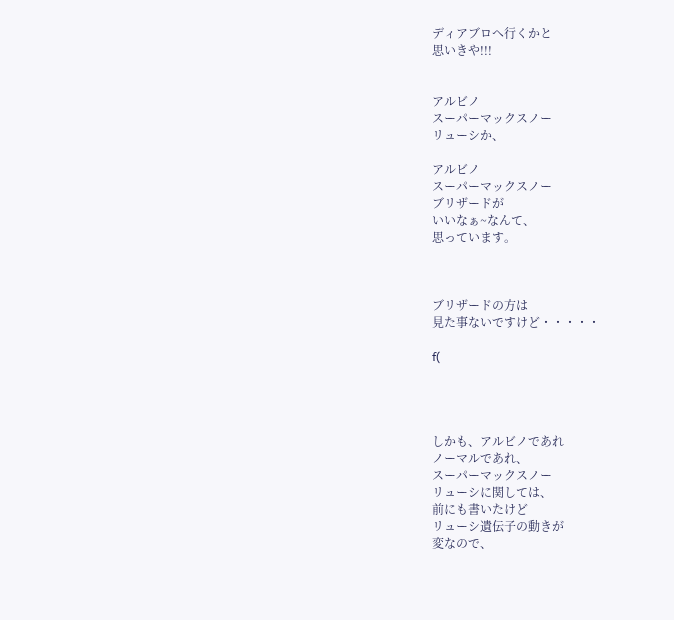ディアブロへ行くかと
思いきや!!!


アルビノ
スーパーマックスノー
リューシか、

アルビノ
スーパーマックスノー
ブリザードが
いいなぁ~なんて、
思っています。



ブリザードの方は
見た事ないですけど・・・・・

f(




しかも、アルビノであれ
ノーマルであれ、
スーパーマックスノー
リューシに関しては、
前にも書いたけど
リューシ遺伝子の動きが
変なので、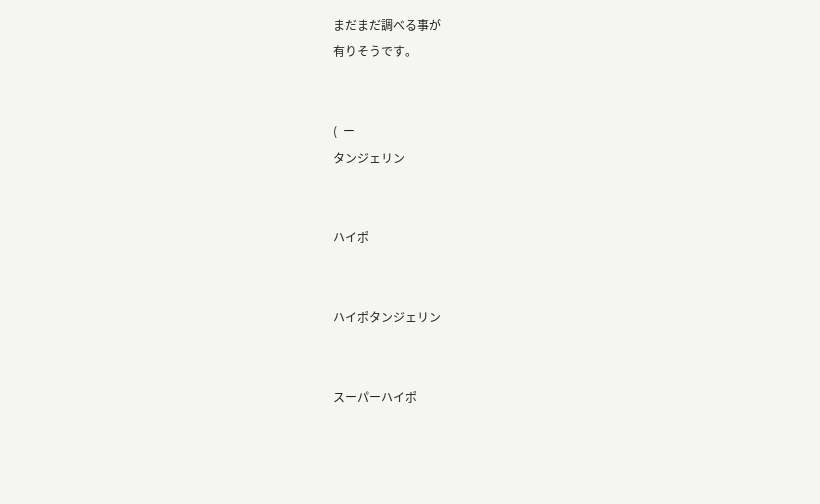まだまだ調べる事が
有りそうです。


(  ー
タンジェリン


ハイポ


ハイポタンジェリン


スーパーハイポ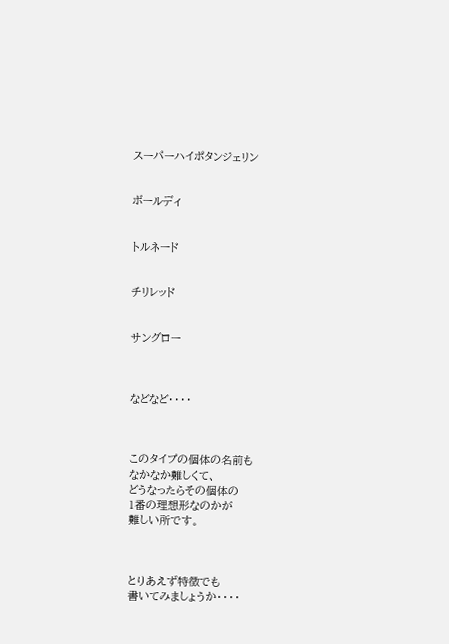スーパーハイポタンジェリン


ボールディ


トルネード


チリレッド


サングロー



などなど・・・・



このタイプの個体の名前も
なかなか難しくて、
どうなったらその個体の
1番の理想形なのかが
難しい所です。



とりあえず特徴でも
書いてみましょうか・・・・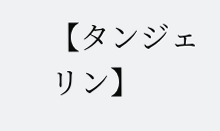【タンジェリン】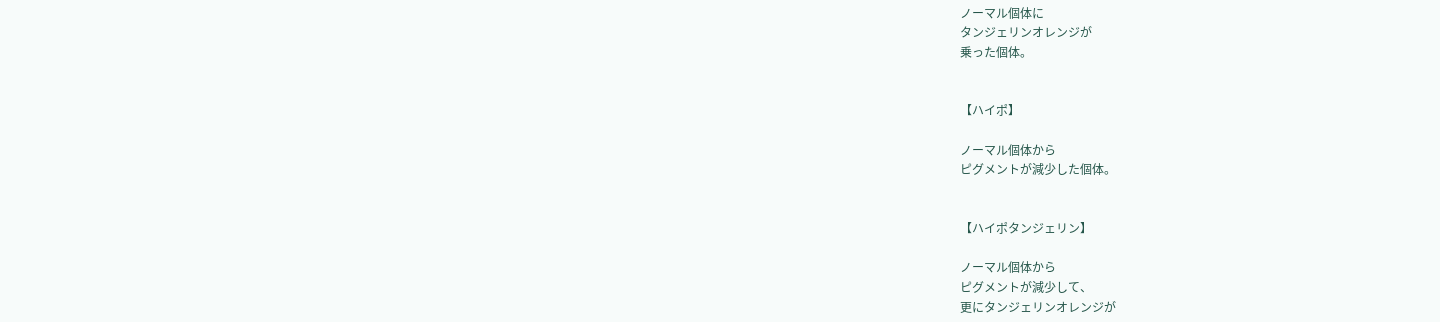ノーマル個体に
タンジェリンオレンジが
乗った個体。


【ハイポ】

ノーマル個体から
ピグメントが減少した個体。


【ハイポタンジェリン】

ノーマル個体から
ピグメントが減少して、
更にタンジェリンオレンジが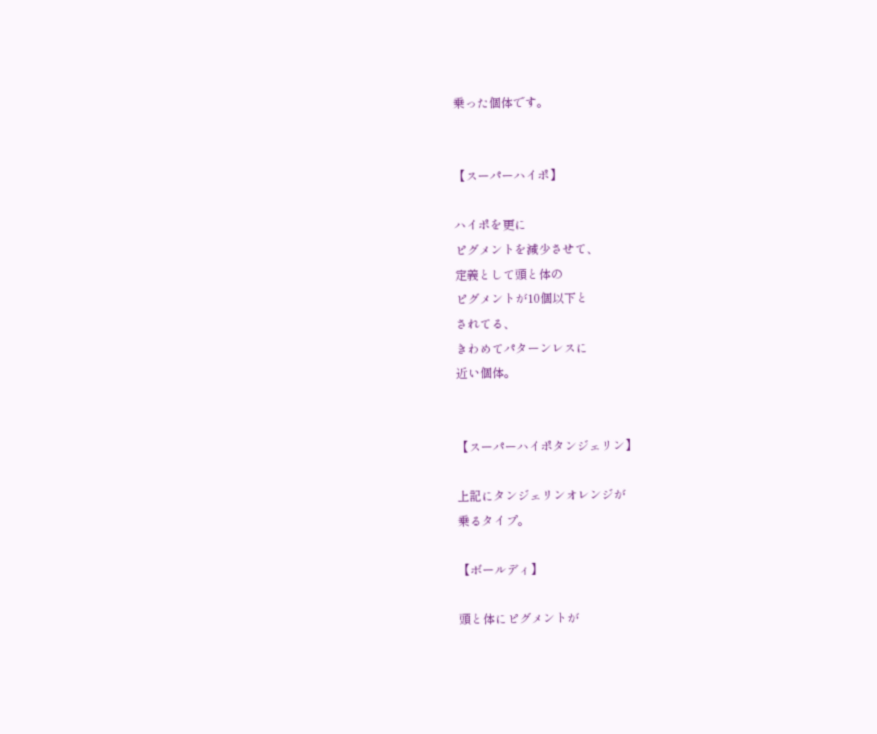乗った個体です。


【スーパーハイポ】

ハイポを更に
ピグメントを減少させて、
定義として頭と体の
ピグメントが10個以下と
されてる、
きわめてパターンレスに
近い個体。


【スーパーハイポタンジェリン】

上記にタンジェリンオレンジが
乗るタイプ。

【ボールディ】

頭と体にピグメントが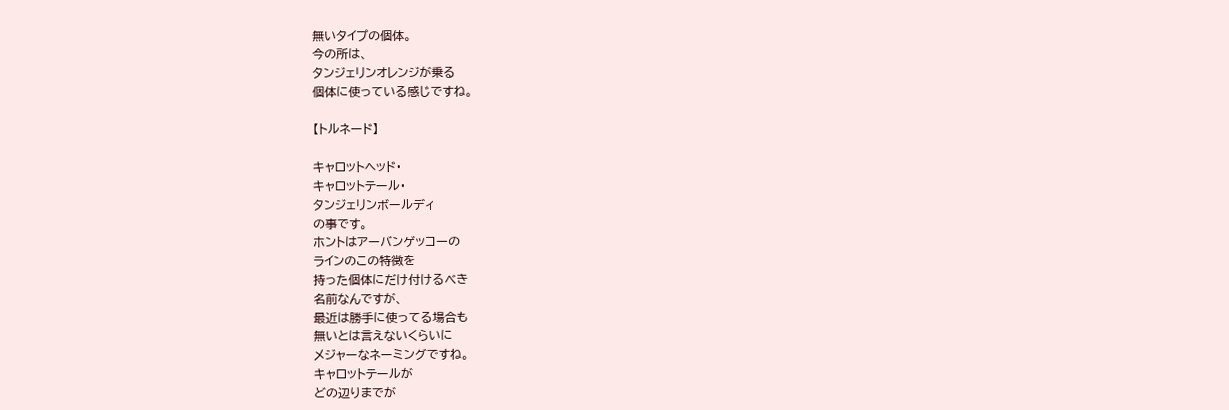無いタイプの個体。
今の所は、
タンジェリンオレンジが乗る
個体に使っている感じですね。

【トルネード】

キャロットヘッド・
キャロットテール・
タンジェリンボールディ
の事です。
ホントはアーバンゲッコーの
ラインのこの特徴を
持った個体にだけ付けるべき
名前なんですが、
最近は勝手に使ってる場合も
無いとは言えないくらいに
メジャーなネーミングですね。
キャロットテールが
どの辺りまでが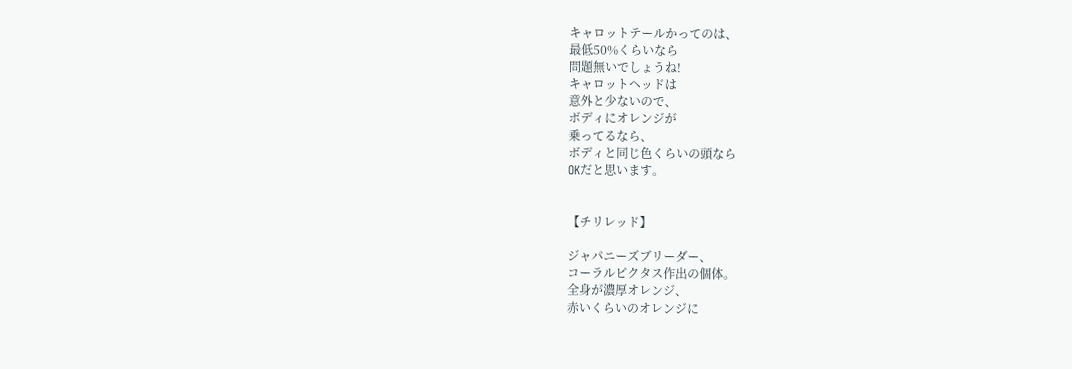キャロットテールかってのは、
最低50%くらいなら
問題無いでしょうね!
キャロットヘッドは
意外と少ないので、
ボディにオレンジが
乗ってるなら、
ボディと同じ色くらいの頭なら
OKだと思います。


【チリレッド】

ジャパニーズブリーダー、
コーラルピクタス作出の個体。
全身が濃厚オレンジ、
赤いくらいのオレンジに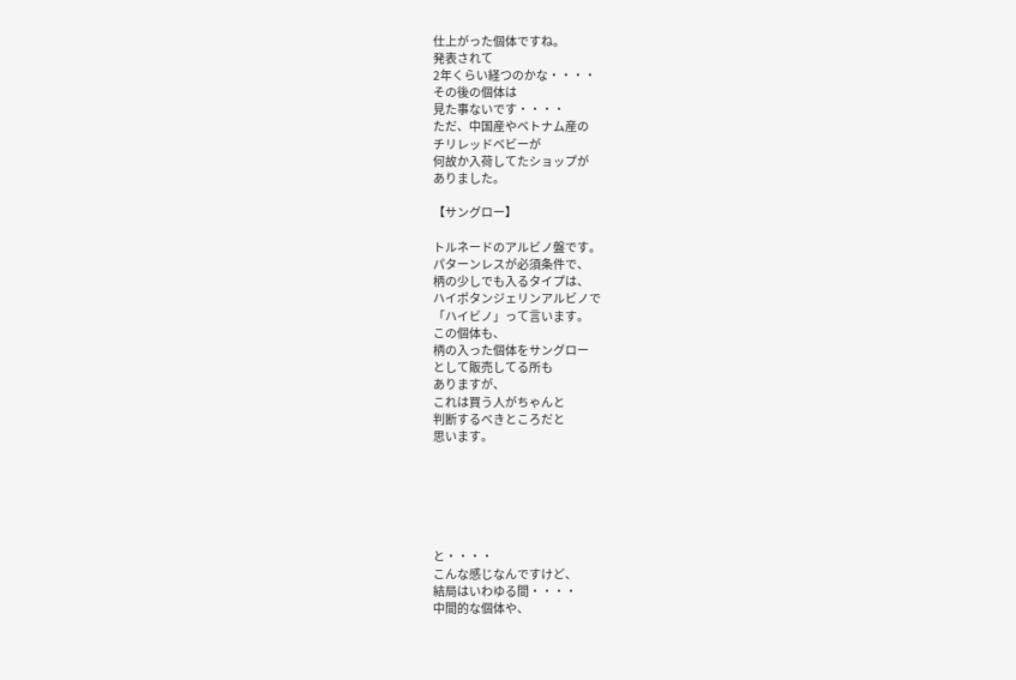仕上がった個体ですね。
発表されて
2年くらい経つのかな・・・・
その後の個体は
見た事ないです・・・・
ただ、中国産やベトナム産の
チリレッドベビーが
何故か入荷してたショップが
ありました。

【サングロー】

トルネードのアルビノ盤です。
パターンレスが必須条件で、
柄の少しでも入るタイプは、
ハイポタンジェリンアルビノで
「ハイビノ」って言います。
この個体も、
柄の入った個体をサングロー
として販売してる所も
ありますが、
これは買う人がちゃんと
判断するべきところだと
思います。






と・・・・
こんな感じなんですけど、
結局はいわゆる間・・・・
中間的な個体や、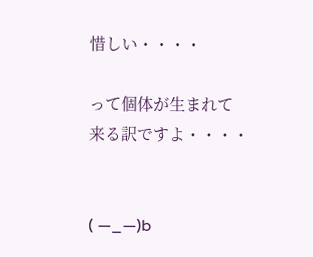惜しい・・・・

って個体が生まれて
来る訳ですよ・・・・


( ―_―)b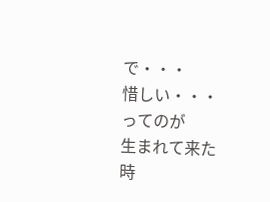で・・・
惜しい・・・ってのが
生まれて来た時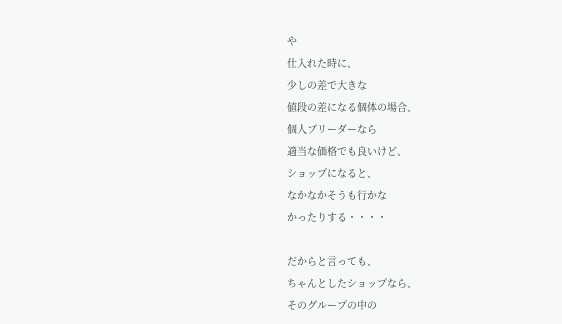や
仕入れた時に、
少しの差で大きな
値段の差になる個体の場合、
個人ブリーダーなら
適当な価格でも良いけど、
ショップになると、
なかなかそうも行かな
かったりする・・・・

だからと言っても、
ちゃんとしたショップなら、
そのグループの中の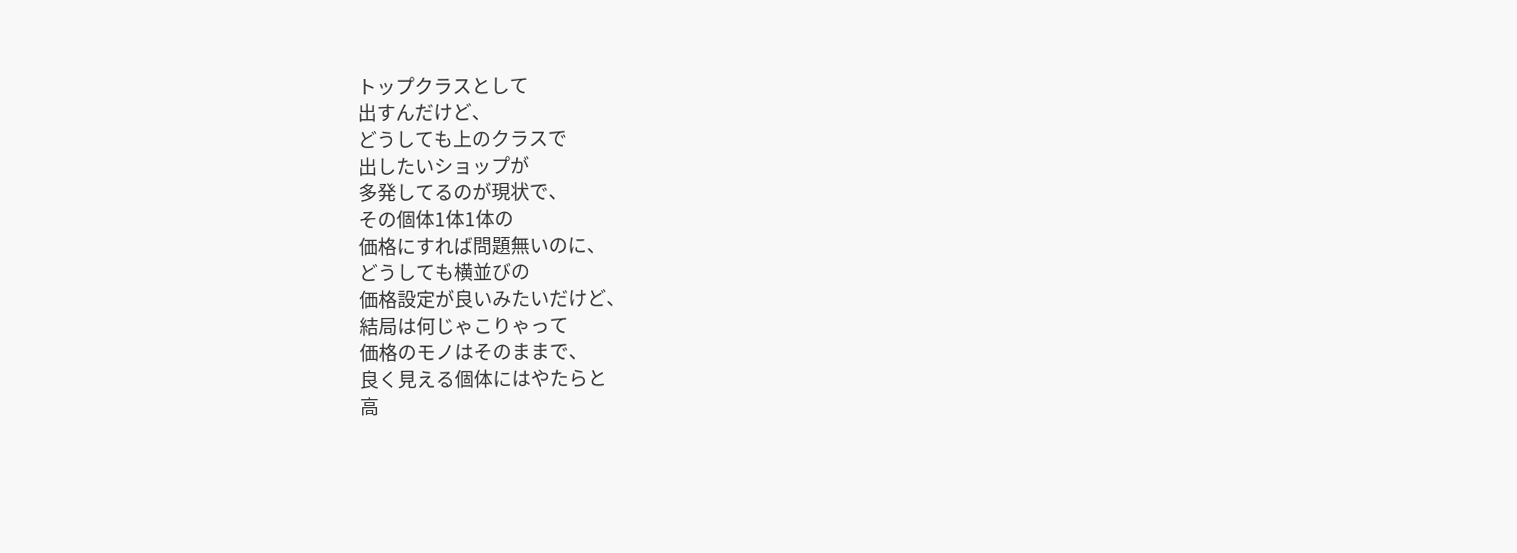トップクラスとして
出すんだけど、
どうしても上のクラスで
出したいショップが
多発してるのが現状で、
その個体1体1体の
価格にすれば問題無いのに、
どうしても横並びの
価格設定が良いみたいだけど、
結局は何じゃこりゃって
価格のモノはそのままで、
良く見える個体にはやたらと
高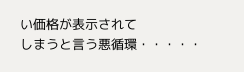い価格が表示されて
しまうと言う悪循環・・・・・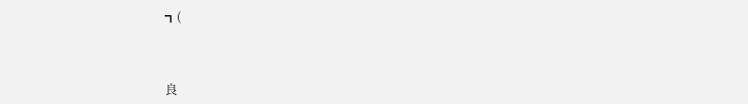┓(



良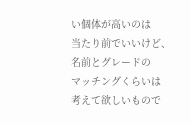い個体が高いのは
当たり前でいいけど、
名前とグレードの
マッチングくらいは
考えて欲しいもので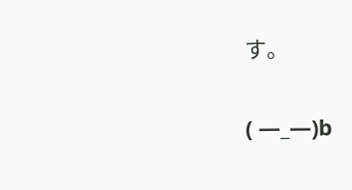す。


( ―_―)b